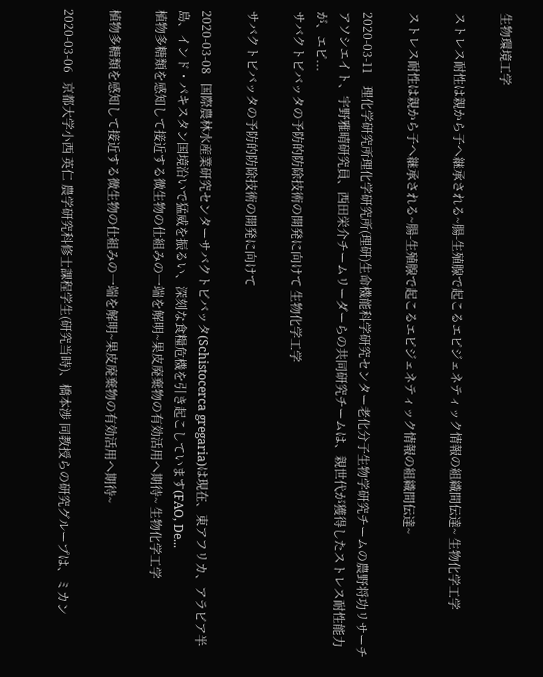生物環境工学

ストレス耐性は親から子へ継承される~腸-生殖腺で起こるエピジェネティック情報の組織間伝達~ 生物化学工学

ストレス耐性は親から子へ継承される~腸-生殖腺で起こるエピジェネティック情報の組織間伝達~

2020-03-11    理化学研究所理化学研究所(理研)生命機能科学研究センター老化分子生物学研究チームの農野将功リサーチアソシエイト、宇野雅晴研究員、西田栄介チームリーダーらの共同研究チームは、親世代が獲得したストレス耐性能力が、エピ...
サバクトビバッタの予防的防除技術の開発に向けて 生物化学工学

サバクトビバッタの予防的防除技術の開発に向けて

2020-03-08   国際農林水産業研究センターサバクトビバッタ(Schistocerca gregaria)は現在、東アフリカ、アラビア半島、インド・パキスタン国境沿いで猛威を振るい、深刻な食糧危機を引き起こしています(FAO, De...
植物多糖類を感知して接近する微生物の仕組みの一端を解明~果皮廃棄物の有効活用へ期待~ 生物化学工学

植物多糖類を感知して接近する微生物の仕組みの一端を解明~果皮廃棄物の有効活用へ期待~

2020-03-06   京都大学小西 英仁 農学研究科修士課程学生(研究当時)、橋本渉 同教授らの研究グループは、ミカン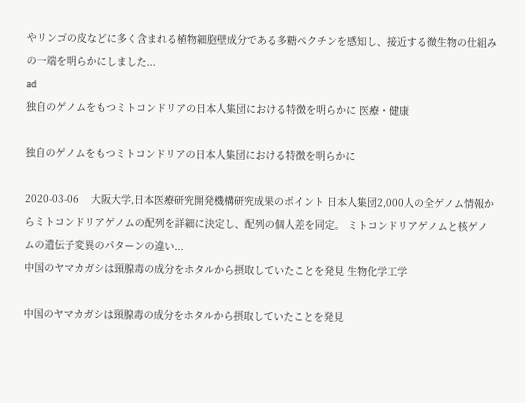やリンゴの皮などに多く含まれる植物細胞壁成分である多糖ペクチンを感知し、接近する微生物の仕組みの一端を明らかにしました...
ad
独自のゲノムをもつミトコンドリアの日本人集団における特徴を明らかに 医療・健康

独自のゲノムをもつミトコンドリアの日本人集団における特徴を明らかに

2020-03-06    大阪大学,日本医療研究開発機構研究成果のポイント 日本人集団2,000人の全ゲノム情報からミトコンドリアゲノムの配列を詳細に決定し、配列の個人差を同定。 ミトコンドリアゲノムと核ゲノムの遺伝子変異のパターンの違い...
中国のヤマカガシは頸腺毒の成分をホタルから摂取していたことを発見 生物化学工学

中国のヤマカガシは頸腺毒の成分をホタルから摂取していたことを発見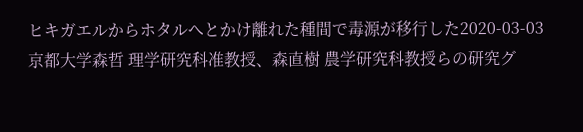ヒキガエルからホタルへとかけ離れた種間で毒源が移行した2020-03-03   京都大学森哲 理学研究科准教授、森直樹 農学研究科教授らの研究グ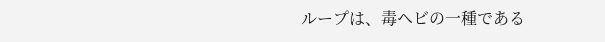ループは、毒ヘビの一種である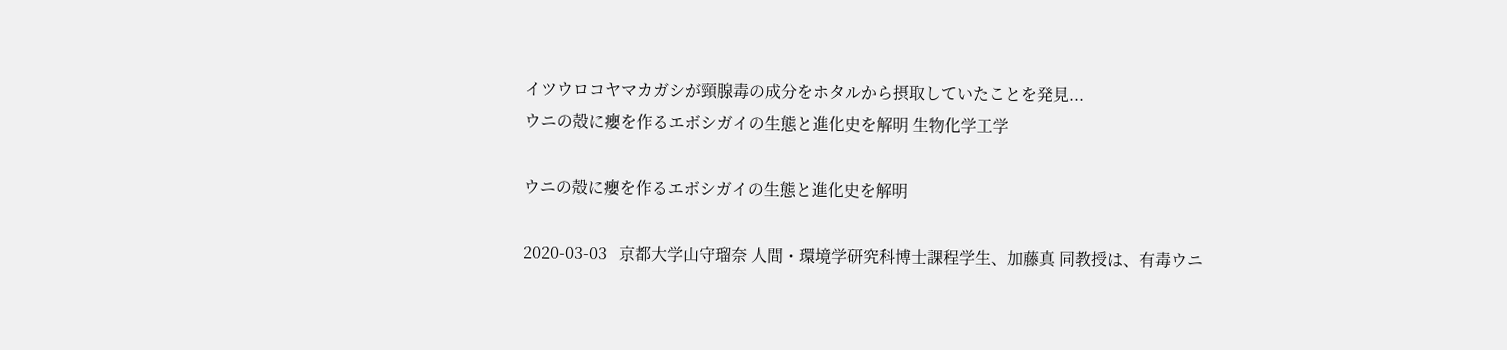イツウロコヤマカガシが頸腺毒の成分をホタルから摂取していたことを発見...
ウニの殻に癭を作るエボシガイの生態と進化史を解明 生物化学工学

ウニの殻に癭を作るエボシガイの生態と進化史を解明

2020-03-03   京都大学山守瑠奈 人間・環境学研究科博士課程学生、加藤真 同教授は、有毒ウニ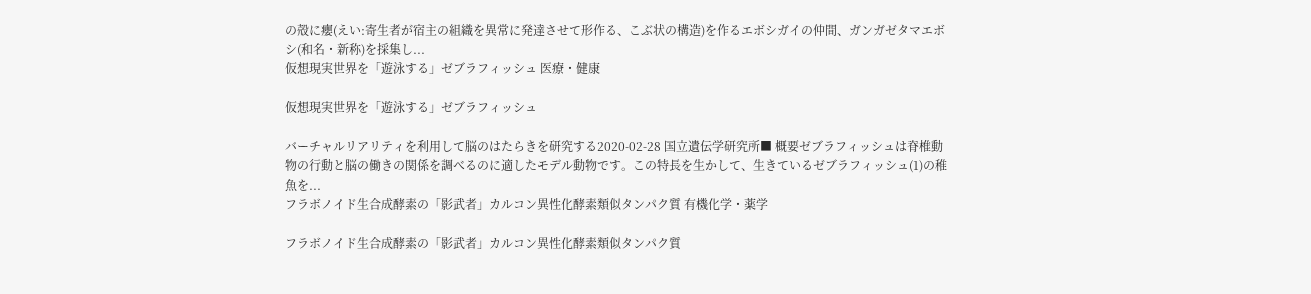の殻に癭(えい:寄生者が宿主の組織を異常に発達させて形作る、こぶ状の構造)を作るエボシガイの仲間、ガンガゼタマエボシ(和名・新称)を採集し...
仮想現実世界を「遊泳する」ゼブラフィッシュ 医療・健康

仮想現実世界を「遊泳する」ゼブラフィッシュ

バーチャルリアリティを利用して脳のはたらきを研究する2020-02-28 国立遺伝学研究所■ 概要ゼブラフィッシュは脊椎動物の行動と脳の働きの関係を調べるのに適したモデル動物です。この特長を生かして、生きているゼブラフィッシュ(1)の稚魚を...
フラボノイド生合成酵素の「影武者」カルコン異性化酵素類似タンパク質 有機化学・薬学

フラボノイド生合成酵素の「影武者」カルコン異性化酵素類似タンパク質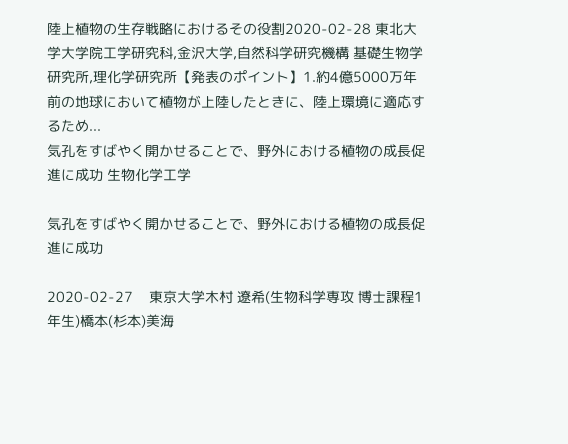陸上植物の生存戦略におけるその役割2020-02-28 東北大学大学院工学研究科,金沢大学,自然科学研究機構 基礎生物学研究所,理化学研究所【発表のポイント】1.約4億5000万年前の地球において植物が上陸したときに、陸上環境に適応するため...
気孔をすばやく開かせることで、野外における植物の成長促進に成功 生物化学工学

気孔をすばやく開かせることで、野外における植物の成長促進に成功

2020-02-27    東京大学木村 遼希(生物科学専攻 博士課程1年生)橋本(杉本)美海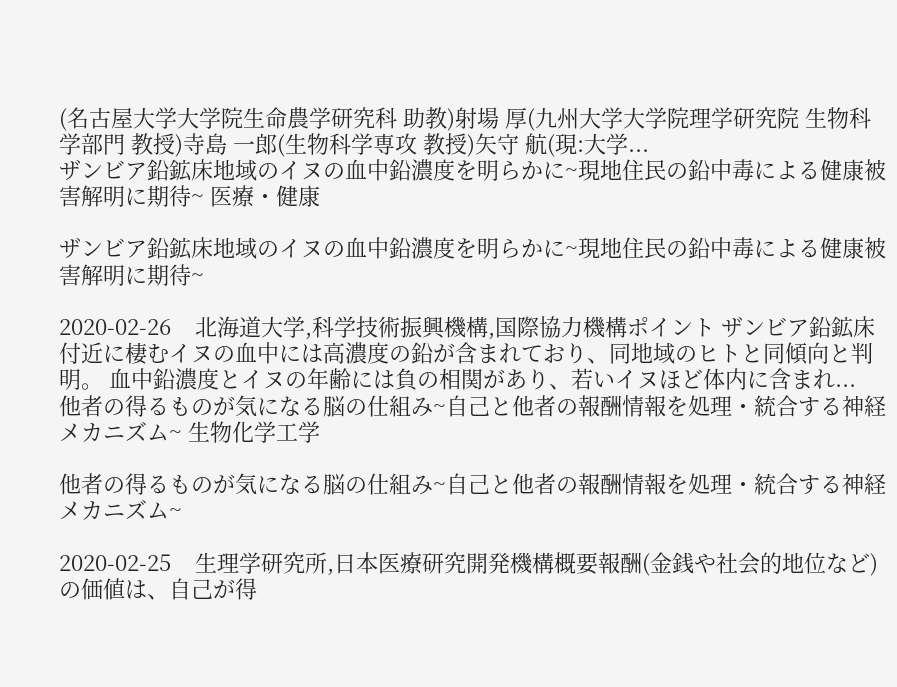(名古屋大学大学院生命農学研究科 助教)射場 厚(九州大学大学院理学研究院 生物科学部門 教授)寺島 一郎(生物科学専攻 教授)矢守 航(現:大学...
ザンビア鉛鉱床地域のイヌの血中鉛濃度を明らかに~現地住民の鉛中毒による健康被害解明に期待~ 医療・健康

ザンビア鉛鉱床地域のイヌの血中鉛濃度を明らかに~現地住民の鉛中毒による健康被害解明に期待~

2020-02-26    北海道大学,科学技術振興機構,国際協力機構ポイント ザンビア鉛鉱床付近に棲むイヌの血中には高濃度の鉛が含まれており、同地域のヒトと同傾向と判明。 血中鉛濃度とイヌの年齢には負の相関があり、若いイヌほど体内に含まれ...
他者の得るものが気になる脳の仕組み~自己と他者の報酬情報を処理・統合する神経メカニズム~ 生物化学工学

他者の得るものが気になる脳の仕組み~自己と他者の報酬情報を処理・統合する神経メカニズム~

2020-02-25    生理学研究所,日本医療研究開発機構概要報酬(金銭や社会的地位など)の価値は、自己が得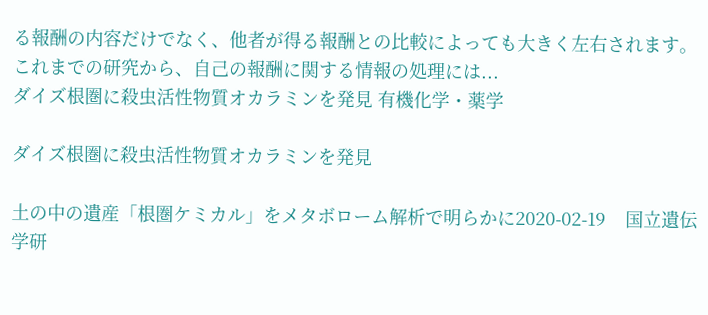る報酬の内容だけでなく、他者が得る報酬との比較によっても大きく左右されます。これまでの研究から、自己の報酬に関する情報の処理には...
ダイズ根圏に殺⾍活性物質オカラミンを発⾒ 有機化学・薬学

ダイズ根圏に殺⾍活性物質オカラミンを発⾒

⼟の中の遺産「根圏ケミカル」をメタボローム解析で明らかに2020-02-19    国⽴遺伝学研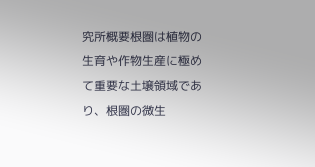究所概要根圏は植物の⽣育や作物⽣産に極めて重要な⼟壌領域であり、根圏の微⽣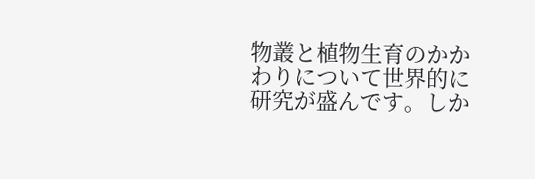物叢と植物⽣育のかかわりについて世界的に研究が盛んです。しか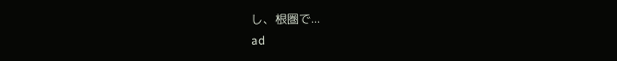し、根圏で...
ad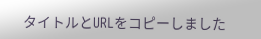タイトルとURLをコピーしました